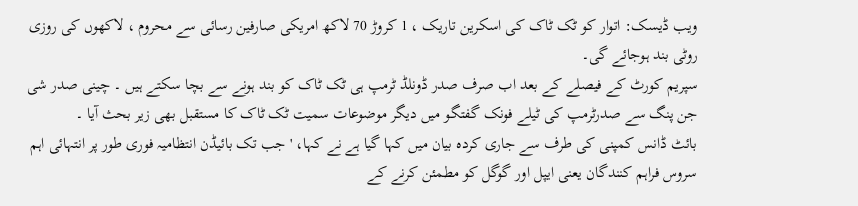ویب ڈیسک: اتوار کو ٹک ٹاک کی اسکرین تاریک ، 1 کروڑ 70 لاکھ امریکی صارفین رسائی سے محروم ، لاکھوں کی روزی روٹی بند ہوجائے گی۔
سپریم کورٹ کے فیصلے کے بعد اب صرف صدر ڈونلڈ ٹرمپ ہی ٹک ٹاک کو بند ہونے سے بچا سکتے ہیں ۔ چینی صدر شی جن پنگ سے صدرٹرمپ کی ٹیلے فونک گفتگو میں دیگر موضوعات سمیت ٹک ٹاک کا مستقبل بھی زیر بحث آیا ۔
بائٹ ڈانس کمپنی کی طرف سے جاری کردہ بیان میں کہا گیا ہے نے کہا، 'جب تک بائیڈن انتظامیہ فوری طور پر انتہائی اہم سروس فراہم کنندگان یعنی ایپل اور گوگل کو مطمئن کرنے کے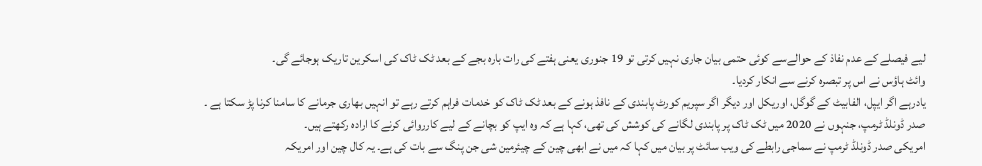لیے فیصلے کے عدم نفاذ کے حوالےسے کوئی حتمی بیان جاری نہیں کرتی تو 19 جنوری یعنی ہفتے کی رات بارہ بجے کے بعد ٹک ٹاک کی اسکرین تاریک ہوجائے گی۔
وائٹ ہاؤس نے اس پر تبصرہ کرنے سے انکار کردیا۔
یادرہے اگر ایپل، الفابیٹ کے گوگل، اوریکل اور دیگر اگر سپریم کورٹ پابندی کے نافذ ہونے کے بعد ٹک ٹاک کو خدمات فراہم کرتے رہے تو انہیں بھاری جرمانے کا سامنا کرنا پڑ سکتا ہے ۔
صدر ڈونلڈ ٹرمپ، جنہوں نے 2020 میں ٹک ٹاک پر پابندی لگانے کی کوشش کی تھی، کہا ہے کہ وہ ایپ کو بچانے کے لیے کارروائی کرنے کا ارادہ رکھتے ہیں۔
امریکی صدر ڈونلڈ ٹرمپ نے سماجی رابطے کی ویب سائٹ پر بیان میں کہا کہ میں نے ابھی چین کے چیئرمین شی جن پنگ سے بات کی ہے۔ یہ کال چین اور امریکہ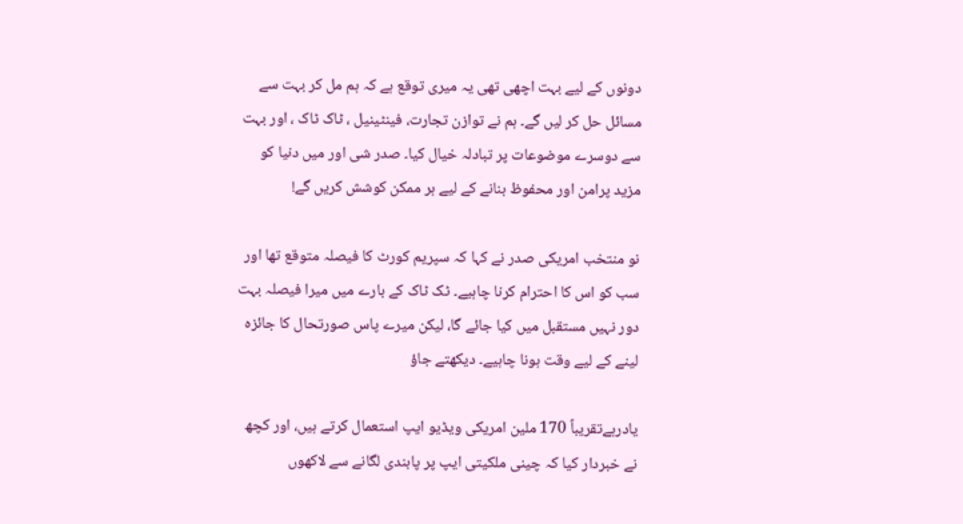دونوں کے لیے بہت اچھی تھی یہ میری توقع ہے کہ ہم مل کر بہت سے مسائل حل کر لیں گے۔ ہم نے توازن تجارت، فینٹینیل ، ٹاک ٹاک ، اور بہت سے دوسرے موضوعات پر تبادلہ خیال کیا۔ صدر شی اور میں دنیا کو مزید پرامن اور محفوظ بنانے کے لیے ہر ممکن کوشش کریں گے!

نو منتخب امریکی صدر نے کہا کہ سپریم کورٹ کا فیصلہ متوقع تھا اور سب کو اس کا احترام کرنا چاہیے۔ ٹک ٹاک کے بارے میں میرا فیصلہ بہت دور نہیں مستقبل میں کیا جائے گا، لیکن میرے پاس صورتحال کا جائزہ لینے کے لیے وقت ہونا چاہیے۔ دیکھتے جاؤ

یادرہےتقریباً 170 ملین امریکی ویڈیو ایپ استعمال کرتے ہیں، اور کچھ نے خبردار کیا کہ چینی ملکیتی ایپ پر پابندی لگانے سے لاکھوں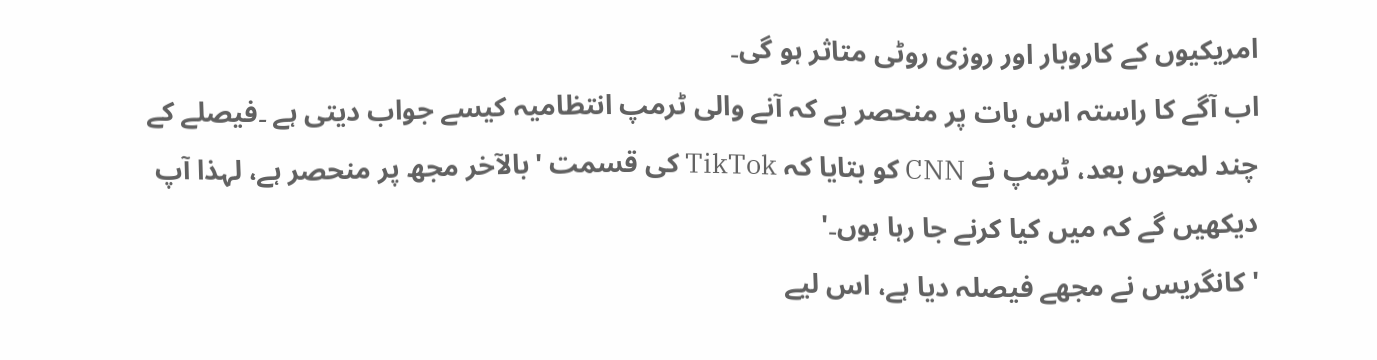امریکیوں کے کاروبار اور روزی روٹی متاثر ہو گی۔
اب آگے کا راستہ اس بات پر منحصر ہے کہ آنے والی ٹرمپ انتظامیہ کیسے جواب دیتی ہے ۔فیصلے کے چند لمحوں بعد، ٹرمپ نے CNN کو بتایا کہ TikTok کی قسمت 'بالآخر مجھ پر منحصر ہے، لہذا آپ دیکھیں گے کہ میں کیا کرنے جا رہا ہوں۔'
'کانگریس نے مجھے فیصلہ دیا ہے، اس لیے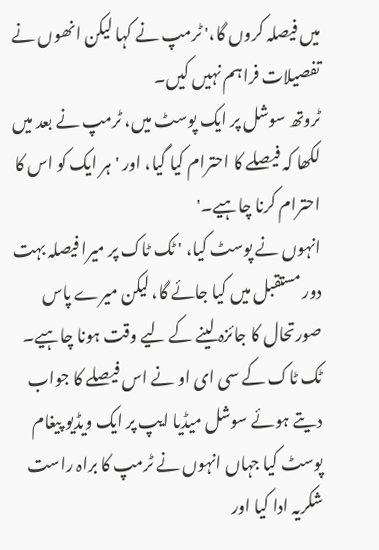میں فیصلہ کروں گا،' ٹرمپ نے کہا لیکن انھوں نے تفصیلات فراہم نہیں کیں۔
ٹروتھ سوشل پر ایک پوسٹ میں، ٹرمپ نے بعد میں لکھا کہ فیصلے کا احترام کیا گیا، اور 'ہر ایک کو اس کا احترام کرنا چاہیے۔'
انہوں نے پوسٹ کیا، ' ٹک ٹاک پر میرا فیصلہ بہت دور مستقبل میں کیا جائے گا، لیکن میرے پاس صورتحال کا جائزہ لینے کے لیے وقت ہونا چاہیے۔
ٹک ٹاک کے سی ای او نے اس فیصلے کا جواب دیتے ہوئے سوشل میڈیا ایپ پر ایک ویڈیو پیغام پوسٹ کیا جہاں انہوں نے ٹرمپ کا براہ راست شکریہ ادا کیا اور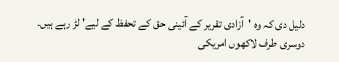دلیل دی کہ وہ 'آزادی تقریر کے آئینی حق کے تحفظ کے لیے' لڑ رہے ہیں۔
دوسری طرف لاکھوں امریکی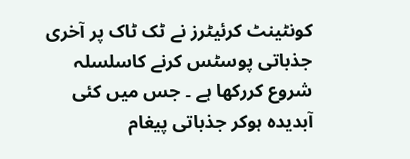کونٹینٹ کرئیٹرز نے ٹک ٹاک پر آخری جذباتی پوسٹس کرنے کاسلسلہ شروع کررکھا ہے ۔ جس میں کئی آبدیدہ ہوکر جذباتی پیغام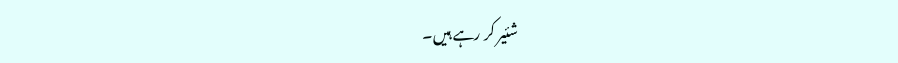شئیر کر رہے ہیں۔